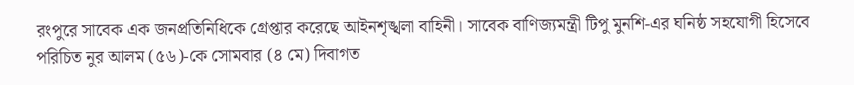রংপুরে সাবেক এক জনপ্রতিনিধিকে গ্রেপ্তার করেছে আইনশৃঙ্খলা বাহিনী। সাবেক বাণিজ্যমন্ত্রী টিপু মুনশি-এর ঘনিষ্ঠ সহযোগী হিসেবে পরিচিত নুর আলম (৫৬)-কে সোমবার (৪ মে) দিবাগত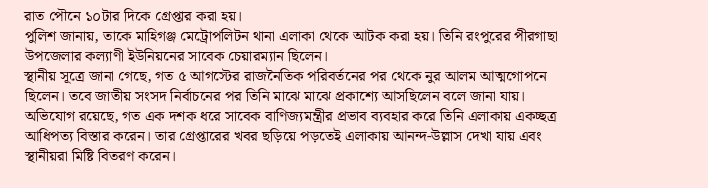রাত পৌনে ১০টার দিকে গ্রেপ্তার করা হয়।
পুলিশ জানায়, তাকে মাহিগঞ্জ মেট্রোপলিটন থানা এলাকা থেকে আটক করা হয়। তিনি রংপুরের পীরগাছা উপজেলার কল্যাণী ইউনিয়নের সাবেক চেয়ারম্যান ছিলেন।
স্থানীয় সূত্রে জানা গেছে, গত ৫ আগস্টের রাজনৈতিক পরিবর্তনের পর থেকে নুর আলম আত্মগোপনে ছিলেন। তবে জাতীয় সংসদ নির্বাচনের পর তিনি মাঝে মাঝে প্রকাশ্যে আসছিলেন বলে জানা যায়।
অভিযোগ রয়েছে, গত এক দশক ধরে সাবেক বাণিজ্যমন্ত্রীর প্রভাব ব্যবহার করে তিনি এলাকায় একচ্ছত্র আধিপত্য বিস্তার করেন। তার গ্রেপ্তারের খবর ছড়িয়ে পড়তেই এলাকায় আনন্দ-উল্লাস দেখা যায় এবং স্থানীয়রা মিষ্টি বিতরণ করেন।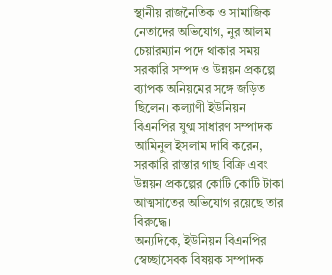স্থানীয় রাজনৈতিক ও সামাজিক নেতাদের অভিযোগ, নুর আলম চেয়ারম্যান পদে থাকার সময় সরকারি সম্পদ ও উন্নয়ন প্রকল্পে ব্যাপক অনিয়মের সঙ্গে জড়িত ছিলেন। কল্যাণী ইউনিয়ন বিএনপির যুগ্ম সাধারণ সম্পাদক আমিনুল ইসলাম দাবি করেন, সরকারি রাস্তার গাছ বিক্রি এবং উন্নয়ন প্রকল্পের কোটি কোটি টাকা আত্মসাতের অভিযোগ রয়েছে তার বিরুদ্ধে।
অন্যদিকে, ইউনিয়ন বিএনপির স্বেচ্ছাসেবক বিষয়ক সম্পাদক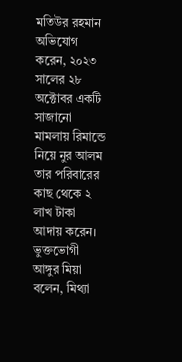মতিউর রহমান অভিযোগ করেন, ২০২৩ সালের ২৮ অক্টোবর একটি সাজানো মামলায় রিমান্ডে নিয়ে নুর আলম তার পরিবারের কাছ থেকে ২ লাখ টাকা আদায় করেন।
ভুক্তভোগী আঙ্গুর মিয়া বলেন, মিথ্যা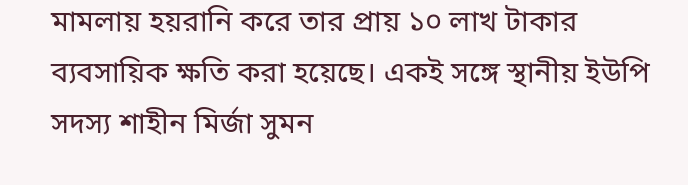মামলায় হয়রানি করে তার প্রায় ১০ লাখ টাকার ব্যবসায়িক ক্ষতি করা হয়েছে। একই সঙ্গে স্থানীয় ইউপি সদস্য শাহীন মির্জা সুমন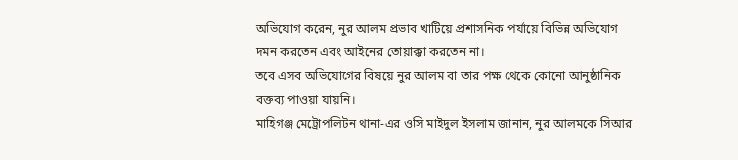অভিযোগ করেন, নুর আলম প্রভাব খাটিয়ে প্রশাসনিক পর্যায়ে বিভিন্ন অভিযোগ দমন করতেন এবং আইনের তোয়াক্কা করতেন না।
তবে এসব অভিযোগের বিষয়ে নুর আলম বা তার পক্ষ থেকে কোনো আনুষ্ঠানিক বক্তব্য পাওয়া যায়নি।
মাহিগঞ্জ মেট্রোপলিটন থানা-এর ওসি মাইদুল ইসলাম জানান, নুর আলমকে সিআর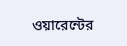ওয়ারেন্টের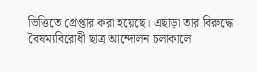ভিত্তিতে গ্রেপ্তার করা হয়েছে। এছাড়া তার বিরুদ্ধে বৈষম্যবিরোধী ছাত্র আন্দোলন চলাকালে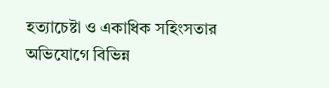হত্যাচেষ্টা ও একাধিক সহিংসতার অভিযোগে বিভিন্ন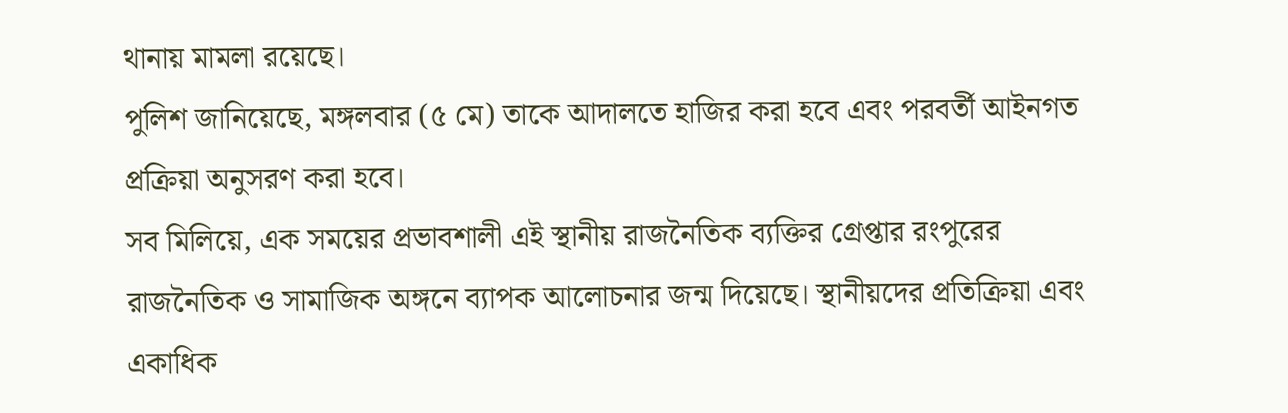থানায় মামলা রয়েছে।
পুলিশ জানিয়েছে, মঙ্গলবার (৫ মে) তাকে আদালতে হাজির করা হবে এবং পরবর্তী আইনগত প্রক্রিয়া অনুসরণ করা হবে।
সব মিলিয়ে, এক সময়ের প্রভাবশালী এই স্থানীয় রাজনৈতিক ব্যক্তির গ্রেপ্তার রংপুরের রাজনৈতিক ও সামাজিক অঙ্গনে ব্যাপক আলোচনার জন্ম দিয়েছে। স্থানীয়দের প্রতিক্রিয়া এবং একাধিক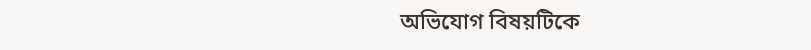অভিযোগ বিষয়টিকে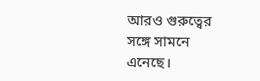আরও গুরুত্বের সঙ্গে সামনে এনেছে।